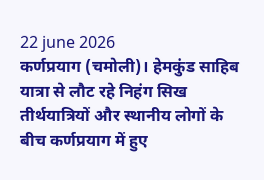22 june 2026
कर्णप्रयाग (चमोली)। हेमकुंड साहिब यात्रा से लौट रहे निहंग सिख तीर्थयात्रियों और स्थानीय लोगों के बीच कर्णप्रयाग में हुए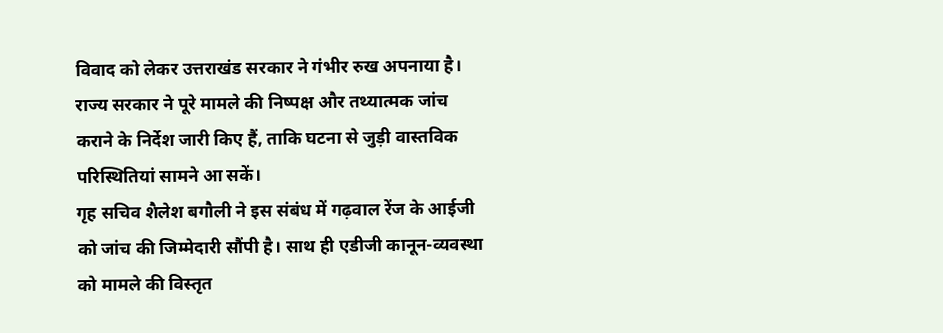विवाद को लेकर उत्तराखंड सरकार ने गंभीर रुख अपनाया है। राज्य सरकार ने पूरे मामले की निष्पक्ष और तथ्यात्मक जांच कराने के निर्देश जारी किए हैं, ताकि घटना से जुड़ी वास्तविक परिस्थितियां सामने आ सकें।
गृह सचिव शैलेश बगौली ने इस संबंध में गढ़वाल रेंज के आईजी को जांच की जिम्मेदारी सौंपी है। साथ ही एडीजी कानून-व्यवस्था को मामले की विस्तृत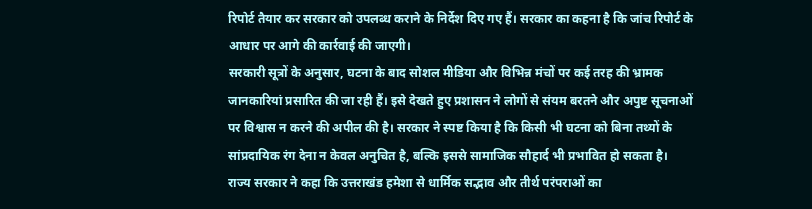रिपोर्ट तैयार कर सरकार को उपलब्ध कराने के निर्देश दिए गए हैं। सरकार का कहना है कि जांच रिपोर्ट के आधार पर आगे की कार्रवाई की जाएगी।
सरकारी सूत्रों के अनुसार, घटना के बाद सोशल मीडिया और विभिन्न मंचों पर कई तरह की भ्रामक जानकारियां प्रसारित की जा रही हैं। इसे देखते हुए प्रशासन ने लोगों से संयम बरतने और अपुष्ट सूचनाओं पर विश्वास न करने की अपील की है। सरकार ने स्पष्ट किया है कि किसी भी घटना को बिना तथ्यों के सांप्रदायिक रंग देना न केवल अनुचित है, बल्कि इससे सामाजिक सौहार्द भी प्रभावित हो सकता है।
राज्य सरकार ने कहा कि उत्तराखंड हमेशा से धार्मिक सद्भाव और तीर्थ परंपराओं का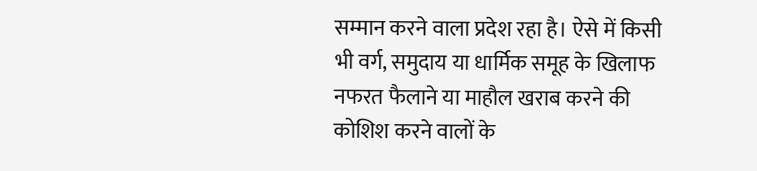सम्मान करने वाला प्रदेश रहा है। ऐसे में किसी भी वर्ग, समुदाय या धार्मिक समूह के खिलाफ नफरत फैलाने या माहौल खराब करने की कोशिश करने वालों के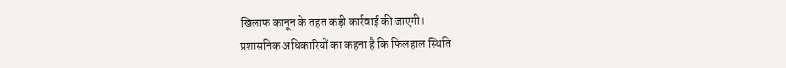खिलाफ कानून के तहत कड़ी कार्रवाई की जाएगी।
प्रशासनिक अधिकारियों का कहना है कि फिलहाल स्थिति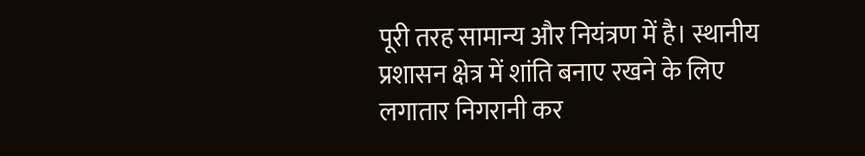पूरी तरह सामान्य और नियंत्रण में है। स्थानीय प्रशासन क्षेत्र में शांति बनाए रखने के लिए लगातार निगरानी कर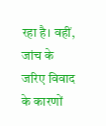रहा है। वहीं, जांच के जरिए विवाद के कारणों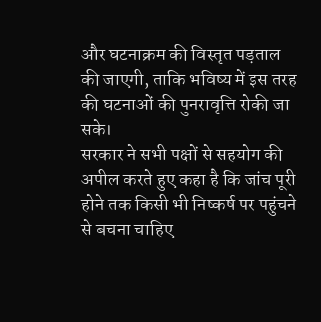और घटनाक्रम की विस्तृत पड़ताल की जाएगी, ताकि भविष्य में इस तरह की घटनाओं की पुनरावृत्ति रोकी जा सके।
सरकार ने सभी पक्षों से सहयोग की अपील करते हुए कहा है कि जांच पूरी होने तक किसी भी निष्कर्ष पर पहुंचने से बचना चाहिए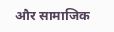और सामाजिक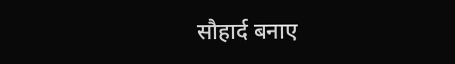सौहार्द बनाए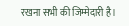रखना सभी की जिम्मेदारी है।